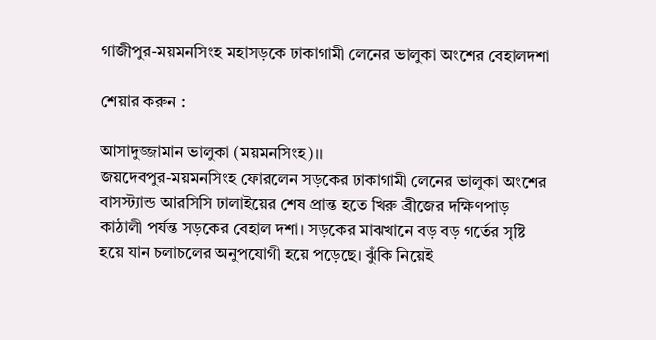গাজীপুর-ময়মনসিংহ মহাসড়কে ঢাকাগামী লেনের ভালুকা অংশের বেহালদশা

শেয়ার করুন :

আসাদুজ্জামান ভালুকা (ময়মনসিংহ)।।
জয়দেবপুর-ময়মনসিংহ ফোরলেন সড়কের ঢাকাগামী লেনের ভালুকা অংশের বাসস্ট্যান্ড আরসিসি ঢালাইয়ের শেষ প্রান্ত হতে খিরু ব্রীজের দক্ষিণপাড় কাঠালী পর্যন্ত সড়কের বেহাল দশা। সড়কের মাঝখানে বড় বড় গর্তের সৃষ্টি হয়ে যান চলাচলের অনুপযোগী হয়ে পড়েছে। ঝুঁকি নিয়েই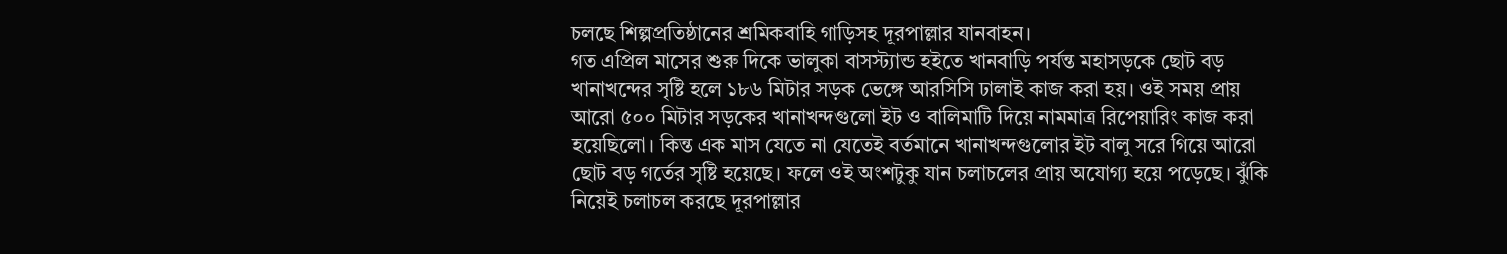চলছে শিল্পপ্রতিষ্ঠানের শ্রমিকবাহি গাড়িসহ দূরপাল্লার যানবাহন।
গত এপ্রিল মাসের শুরু দিকে ভালুকা বাসস্ট্যান্ড হইতে খানবাড়ি পর্যন্ত মহাসড়কে ছোট বড় খানাখন্দের সৃষ্টি হলে ১৮৬ মিটার সড়ক ভেঙ্গে আরসিসি ঢালাই কাজ করা হয়। ওই সময় প্রায় আরো ৫০০ মিটার সড়কের খানাখন্দগুলো ইট ও বালিমাটি দিয়ে নামমাত্র রিপেয়ারিং কাজ করা হয়েছিলো। কিন্ত এক মাস যেতে না যেতেই বর্তমানে খানাখন্দগুলোর ইট বালু সরে গিয়ে আরো ছোট বড় গর্তের সৃষ্টি হয়েছে। ফলে ওই অংশটুকু যান চলাচলের প্রায় অযোগ্য হয়ে পড়েছে। ঝুঁকি নিয়েই চলাচল করছে দূরপাল্লার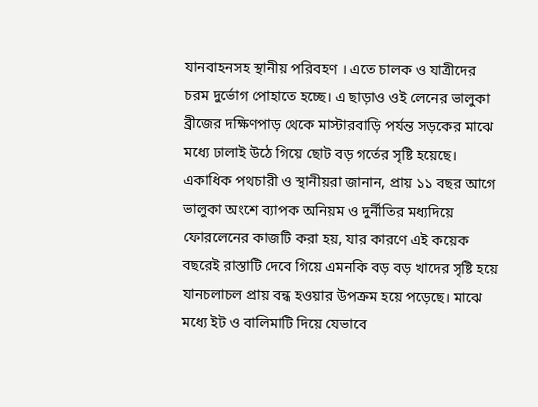যানবাহনসহ স্থানীয় পরিবহণ । এতে চালক ও যাত্রীদের চরম দুর্ভোগ পোহাতে হচ্ছে। এ ছাড়াও ওই লেনের ভালুকা ব্রীজের দক্ষিণপাড় থেকে মাস্টারবাড়ি পর্যন্ত সড়কের মাঝে মধ্যে ঢালাই উঠে গিয়ে ছোট বড় গর্তের সৃষ্টি হয়েছে।
একাধিক পথচারী ও স্থানীয়রা জানান, প্রায় ১১ বছর আগে ভালুকা অংশে ব্যাপক অনিয়ম ও দুর্নীতির মধ্যদিয়ে ফোরলেনের কাজটি করা হয়, যার কারণে এই কয়েক বছরেই রাস্তাটি দেবে গিয়ে এমনকি বড় বড় খাদের সৃষ্টি হয়ে যানচলাচল প্রায় বন্ধ হওয়ার উপক্রম হয়ে পড়েছে। মাঝে মধ্যে ইট ও বালিমাটি দিয়ে যেভাবে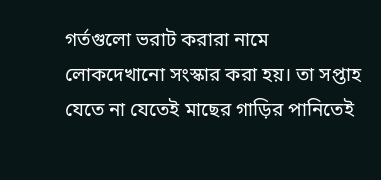গর্তগুলো ভরাট করারা নামে লোকদেখানো সংস্কার করা হয়। তা সপ্তাহ যেতে না যেতেই মাছের গাড়ির পানিতেই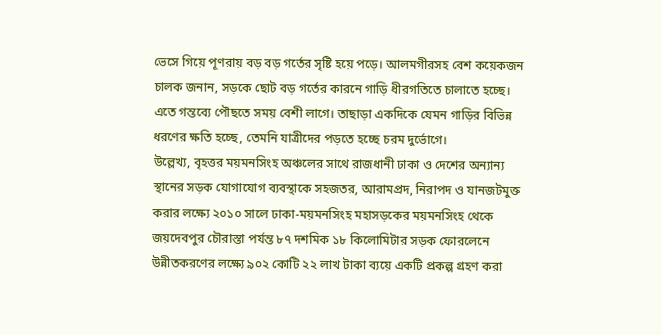ভেসে গিয়ে পূণরায় বড় বড় গর্তের সৃষ্টি হয়ে পড়ে। আলমগীরসহ বেশ কয়েকজন চালক জনান, সড়কে ছোট বড় গর্তের কারনে গাড়ি ধীরগতিতে চালাতে হচ্ছে। এতে গন্তব্যে পৌছতে সময় বেশী লাগে। তাছাড়া একদিকে যেমন গাড়ির বিভিন্ন ধরণের ক্ষতি হচ্ছে, তেমনি যাত্রীদের পড়তে হচ্ছে চরম দুর্ভোগে।
উল্লেখ্য, বৃহত্তর ময়মনসিংহ অঞ্চলের সাথে রাজধানী ঢাকা ও দেশের অন্যান্য স্থানের সড়ক যোগাযোগ ব্যবস্থাকে সহজতর, আরামপ্রদ, নিরাপদ ও যানজটমুক্ত করার লক্ষ্যে ২০১০ সালে ঢাকা-ময়মনসিংহ মহাসড়কের ময়মনসিংহ থেকে জয়দেবপুর চৌরাস্তা পর্যন্ত ৮৭ দশমিক ১৮ কিলোমিটার সড়ক ফোরলেনে উন্নীতকরণের লক্ষ্যে ৯০২ কোটি ২২ লাখ টাকা ব্যয়ে একটি প্রকল্প গ্রহণ করা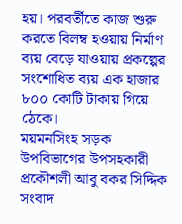হয়। পরবর্তীতে কাজ শুরু করতে বিলম্ব হওয়ায় নির্মাণ ব্যয় বেড়ে যাওয়ায় প্রকল্পের সংশোধিত ব্যয় এক হাজার ৮০০ কোটি টাকায় গিয়ে ঠেকে।
ময়মনসিংহ সড়ক উপবিভাগের উপসহকারী প্রকৌশলী আবু বকর সিদ্দিক সংবাদ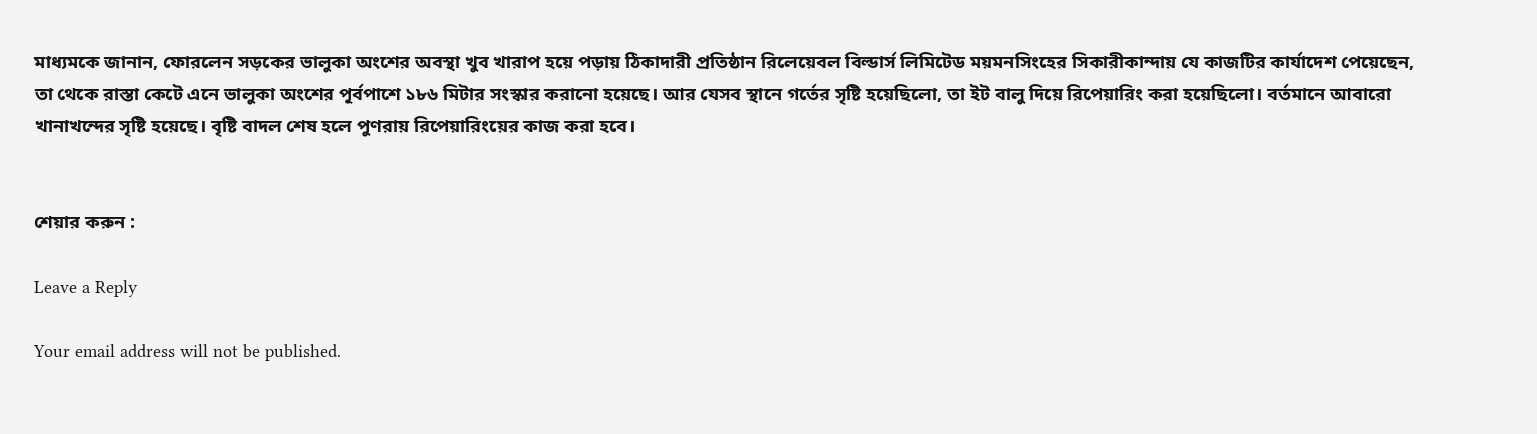মাধ্যমকে জানান, ফোরলেন সড়কের ভালুকা অংশের অবস্থা খুব খারাপ হয়ে পড়ায় ঠিকাদারী প্রতিষ্ঠান রিলেয়েবল বিল্ডার্স লিমিটেড ময়মনসিংহের সিকারীকান্দায় যে কাজটির কার্যাদেশ পেয়েছেন, তা থেকে রাস্তা কেটে এনে ভালুকা অংশের পূর্বপাশে ১৮৬ মিটার সংস্কার করানো হয়েছে। আর যেসব স্থানে গর্তের সৃষ্টি হয়েছিলো, তা ইট বালু দিয়ে রিপেয়ারিং করা হয়েছিলো। বর্তমানে আবারো খানাখন্দের সৃষ্টি হয়েছে। বৃষ্টি বাদল শেষ হলে পুণরায় রিপেয়ারিংয়ের কাজ করা হবে।


শেয়ার করুন :

Leave a Reply

Your email address will not be published.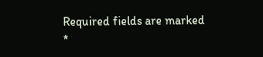Required fields are marked *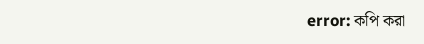error: কপি করা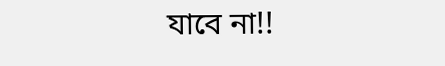যাবে না!!